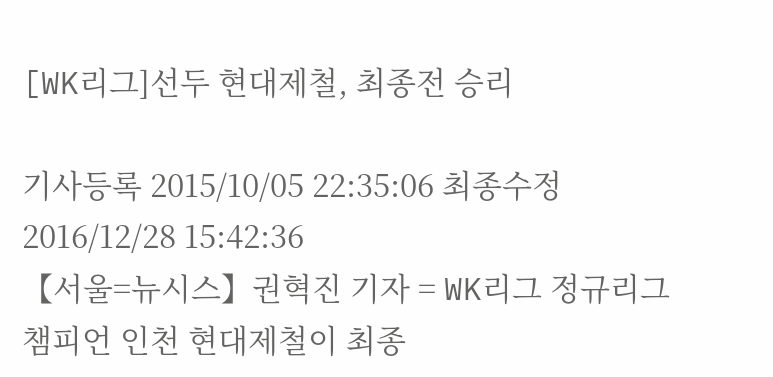[WK리그]선두 현대제철, 최종전 승리

기사등록 2015/10/05 22:35:06 최종수정 2016/12/28 15:42:36
【서울=뉴시스】권혁진 기자 = WK리그 정규리그 챔피언 인천 현대제철이 최종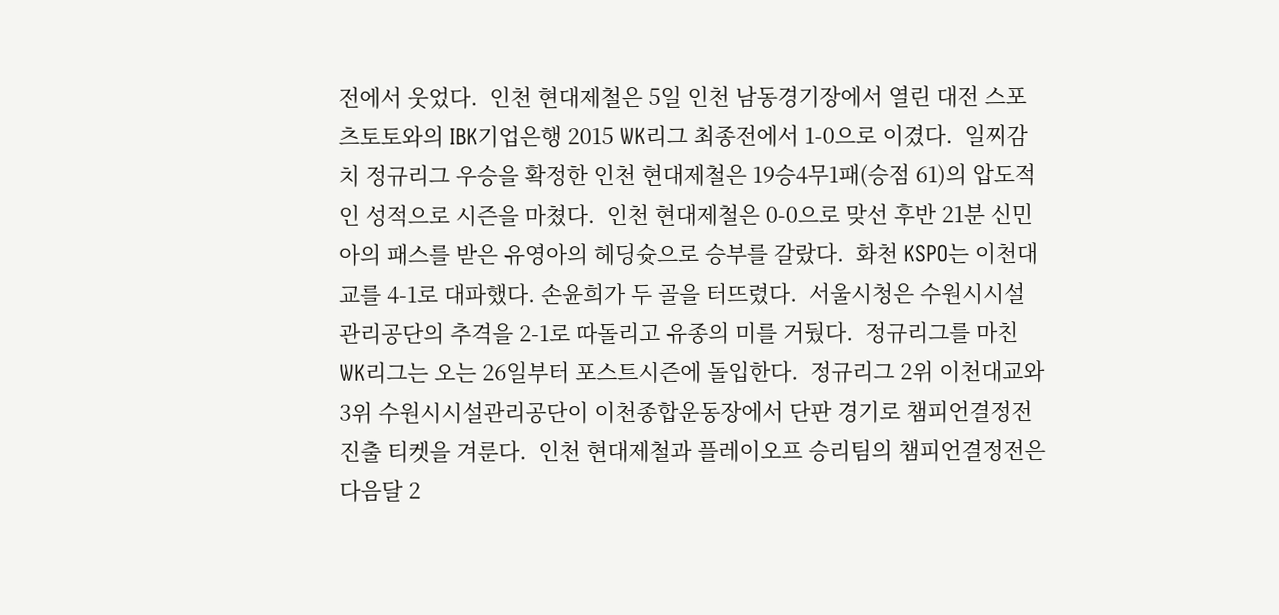전에서 웃었다.  인천 현대제철은 5일 인천 남동경기장에서 열린 대전 스포츠토토와의 IBK기업은행 2015 WK리그 최종전에서 1-0으로 이겼다.  일찌감치 정규리그 우승을 확정한 인천 현대제철은 19승4무1패(승점 61)의 압도적인 성적으로 시즌을 마쳤다.  인천 현대제철은 0-0으로 맞선 후반 21분 신민아의 패스를 받은 유영아의 헤딩슛으로 승부를 갈랐다.  화천 KSPO는 이천대교를 4-1로 대파했다. 손윤희가 두 골을 터뜨렸다.  서울시청은 수원시시설관리공단의 추격을 2-1로 따돌리고 유종의 미를 거뒀다.  정규리그를 마친 WK리그는 오는 26일부터 포스트시즌에 돌입한다.  정규리그 2위 이천대교와 3위 수원시시설관리공단이 이천종합운동장에서 단판 경기로 챔피언결정전 진출 티켓을 겨룬다.  인천 현대제철과 플레이오프 승리팀의 챔피언결정전은 다음달 2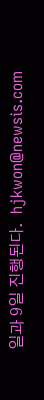일과 9일 진행된다.  hjkwon@newsis.com